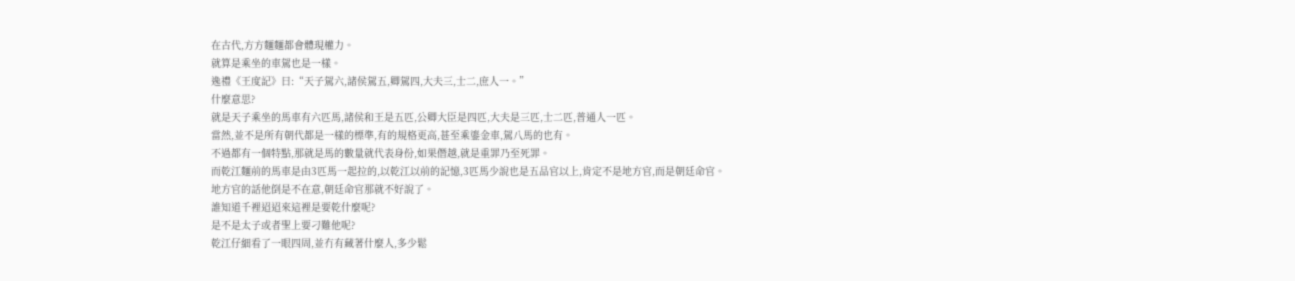在古代,方方麵麵都會體現權力。
就算是乘坐的車駕也是一樣。
逸禮《王度記》曰:“天子駕六,諸侯駕五,卿駕四,大夫三,士二,庶人一。”
什麼意思?
就是天子乘坐的馬車有六匹馬,諸侯和王是五匹,公卿大臣是四匹,大夫是三匹,士二匹,普通人一匹。
當然,並不是所有朝代都是一樣的標準,有的規格更高,甚至乘鎏金車,駕八馬的也有。
不過都有一個特點,那就是馬的數量就代表身份,如果僭越,就是重罪乃至死罪。
而乾江麵前的馬車是由3匹馬一起拉的,以乾江以前的記憶,3匹馬少說也是五品官以上,肯定不是地方官,而是朝廷命官。
地方官的話他倒是不在意,朝廷命官那就不好說了。
誰知道千裡迢迢來這裡是要乾什麼呢?
是不是太子或者聖上要刁難他呢?
乾江仔細看了一眼四周,並冇有藏著什麼人,多少鬆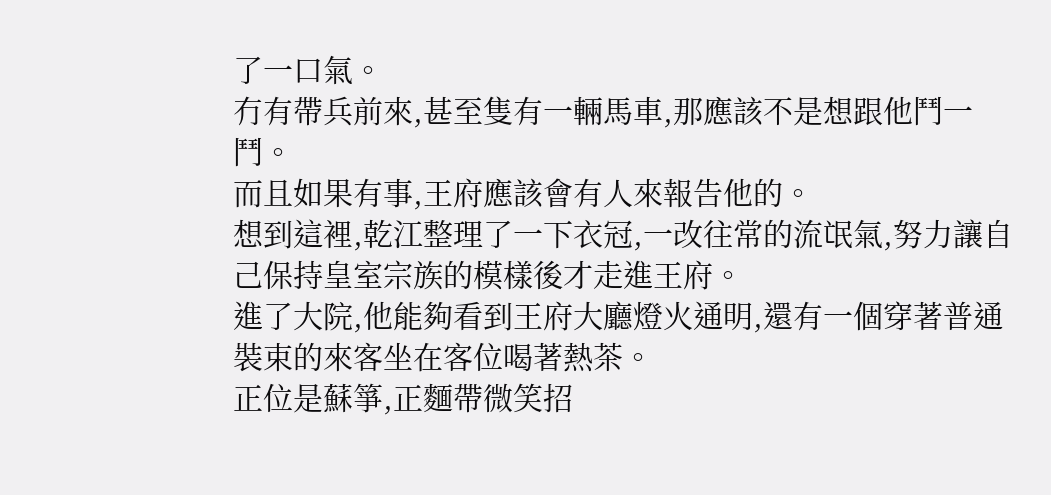了一口氣。
冇有帶兵前來,甚至隻有一輛馬車,那應該不是想跟他鬥一鬥。
而且如果有事,王府應該會有人來報告他的。
想到這裡,乾江整理了一下衣冠,一改往常的流氓氣,努力讓自己保持皇室宗族的模樣後才走進王府。
進了大院,他能夠看到王府大廳燈火通明,還有一個穿著普通裝束的來客坐在客位喝著熱茶。
正位是蘇箏,正麵帶微笑招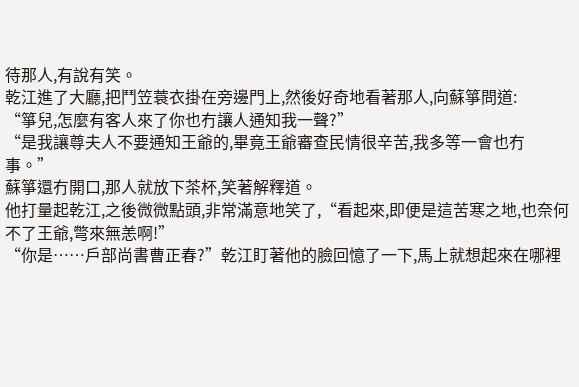待那人,有說有笑。
乾江進了大廳,把鬥笠蓑衣掛在旁邊門上,然後好奇地看著那人,向蘇箏問道:
“箏兒,怎麼有客人來了你也冇讓人通知我一聲?”
“是我讓尊夫人不要通知王爺的,畢竟王爺審查民情很辛苦,我多等一會也冇事。”
蘇箏還冇開口,那人就放下茶杯,笑著解釋道。
他打量起乾江,之後微微點頭,非常滿意地笑了,“看起來,即便是這苦寒之地,也奈何不了王爺,彆來無恙啊!”
“你是……戶部尚書曹正春?”乾江盯著他的臉回憶了一下,馬上就想起來在哪裡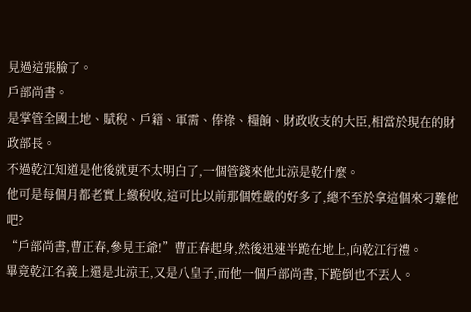見過這張臉了。
戶部尚書。
是掌管全國土地、賦稅、戶籍、軍需、俸祿、糧餉、財政收支的大臣,相當於現在的財政部長。
不過乾江知道是他後就更不太明白了,一個管錢來他北涼是乾什麼。
他可是每個月都老實上繳稅收,這可比以前那個姓嚴的好多了,總不至於拿這個來刁難他吧?
“戶部尚書,曹正春,參見王爺!”曹正春起身,然後迅速半跪在地上,向乾江行禮。
畢竟乾江名義上還是北涼王,又是八皇子,而他一個戶部尚書,下跪倒也不丟人。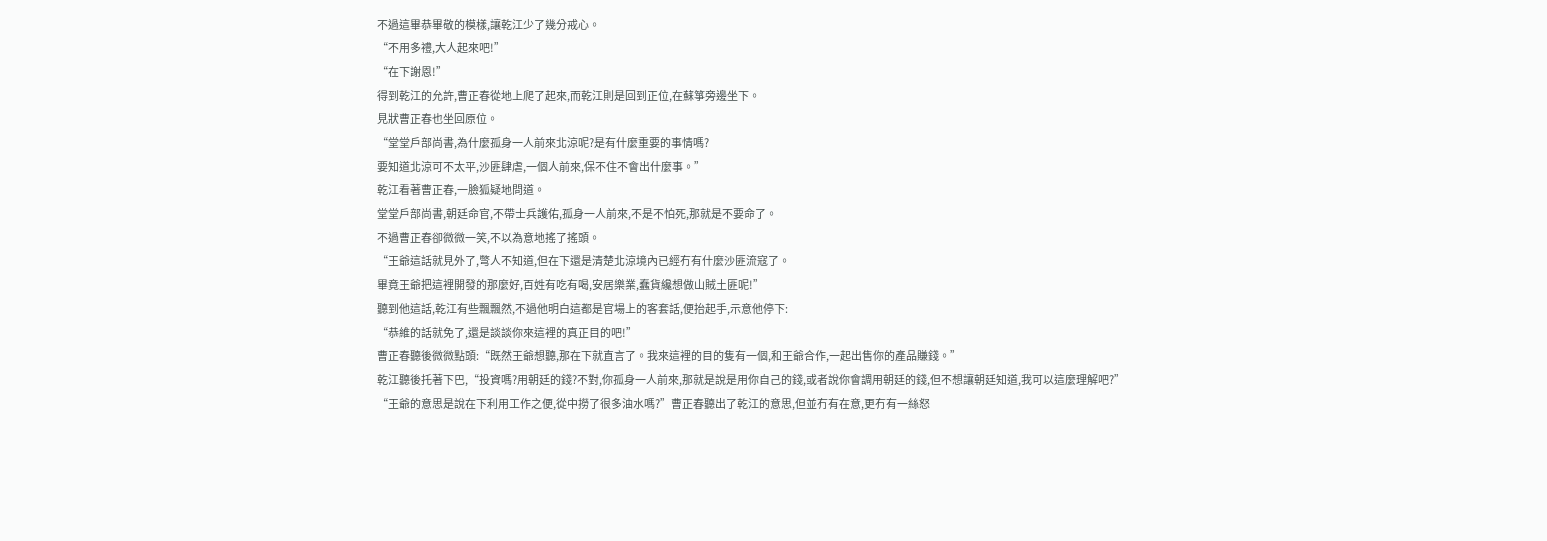不過這畢恭畢敬的模樣,讓乾江少了幾分戒心。
“不用多禮,大人起來吧!”
“在下謝恩!”
得到乾江的允許,曹正春從地上爬了起來,而乾江則是回到正位,在蘇箏旁邊坐下。
見狀曹正春也坐回原位。
“堂堂戶部尚書,為什麼孤身一人前來北涼呢?是有什麼重要的事情嗎?
要知道北涼可不太平,沙匪肆虐,一個人前來,保不住不會出什麼事。”
乾江看著曹正春,一臉狐疑地問道。
堂堂戶部尚書,朝廷命官,不帶士兵護佑,孤身一人前來,不是不怕死,那就是不要命了。
不過曹正春卻微微一笑,不以為意地搖了搖頭。
“王爺這話就見外了,彆人不知道,但在下還是清楚北涼境內已經冇有什麼沙匪流寇了。
畢竟王爺把這裡開發的那麼好,百姓有吃有喝,安居樂業,蠢貨纔想做山賊土匪呢!”
聽到他這話,乾江有些飄飄然,不過他明白這都是官場上的客套話,便抬起手,示意他停下:
“恭維的話就免了,還是談談你來這裡的真正目的吧!”
曹正春聽後微微點頭:“既然王爺想聽,那在下就直言了。我來這裡的目的隻有一個,和王爺合作,一起出售你的產品賺錢。”
乾江聽後托著下巴,“投資嗎?用朝廷的錢?不對,你孤身一人前來,那就是說是用你自己的錢,或者說你會調用朝廷的錢,但不想讓朝廷知道,我可以這麼理解吧?”
“王爺的意思是說在下利用工作之便,從中撈了很多油水嗎?”曹正春聽出了乾江的意思,但並冇有在意,更冇有一絲怒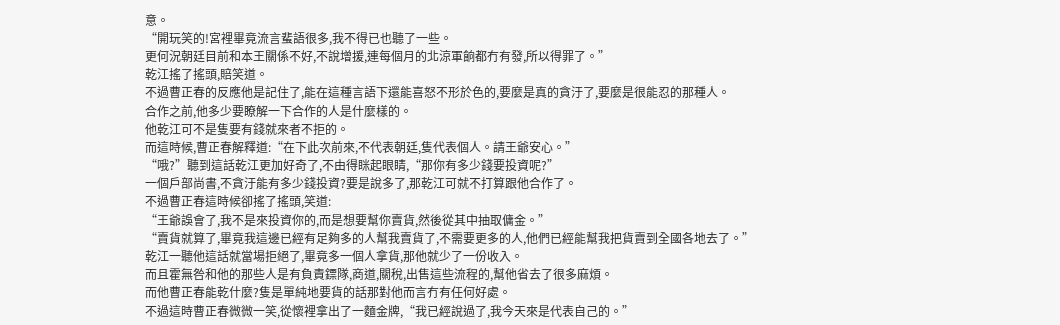意。
“開玩笑的!宮裡畢竟流言蜚語很多,我不得已也聽了一些。
更何況朝廷目前和本王關係不好,不說增援,連每個月的北涼軍餉都冇有發,所以得罪了。”
乾江搖了搖頭,賠笑道。
不過曹正春的反應他是記住了,能在這種言語下還能喜怒不形於色的,要麼是真的貪汙了,要麼是很能忍的那種人。
合作之前,他多少要瞭解一下合作的人是什麼樣的。
他乾江可不是隻要有錢就來者不拒的。
而這時候,曹正春解釋道:“在下此次前來,不代表朝廷,隻代表個人。請王爺安心。”
“哦?”聽到這話乾江更加好奇了,不由得眯起眼睛,“那你有多少錢要投資呢?”
一個戶部尚書,不貪汙能有多少錢投資?要是說多了,那乾江可就不打算跟他合作了。
不過曹正春這時候卻搖了搖頭,笑道:
“王爺誤會了,我不是來投資你的,而是想要幫你賣貨,然後從其中抽取傭金。”
“賣貨就算了,畢竟我這邊已經有足夠多的人幫我賣貨了,不需要更多的人,他們已經能幫我把貨賣到全國各地去了。”
乾江一聽他這話就當場拒絕了,畢竟多一個人拿貨,那他就少了一份收入。
而且霍無咎和他的那些人是有負責鏢隊,商道,關稅,出售這些流程的,幫他省去了很多麻煩。
而他曹正春能乾什麼?隻是單純地要貨的話那對他而言冇有任何好處。
不過這時曹正春微微一笑,從懷裡拿出了一麵金牌,“我已經說過了,我今天來是代表自己的。”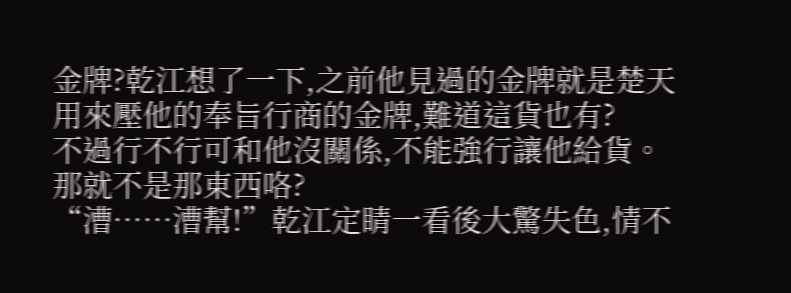金牌?乾江想了一下,之前他見過的金牌就是楚天用來壓他的奉旨行商的金牌,難道這貨也有?
不過行不行可和他沒關係,不能強行讓他給貨。
那就不是那東西咯?
“漕……漕幫!”乾江定睛一看後大驚失色,情不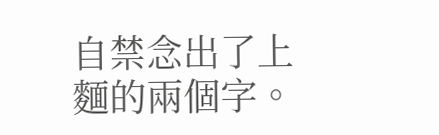自禁念出了上麵的兩個字。